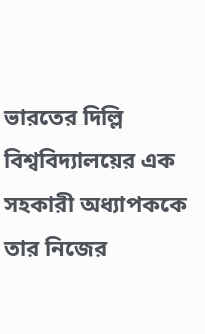ভারতের দিল্লি বিশ্ববিদ্যালয়ের এক সহকারী অধ্যাপককে তার নিজের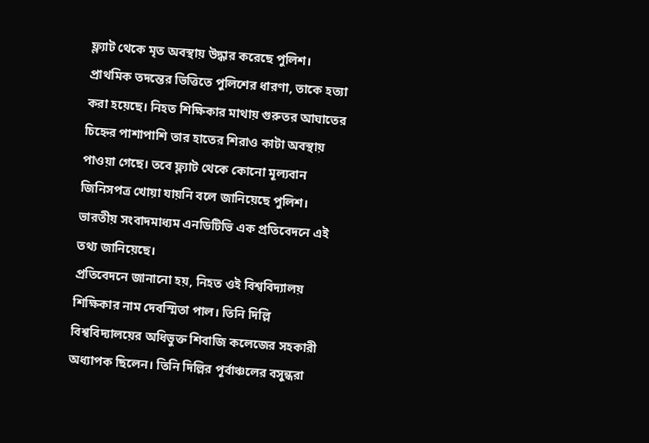ফ্ল্যাট থেকে মৃত অবস্থায় উদ্ধার করেছে পুলিশ। প্রাথমিক তদন্তের ভিত্তিতে পুলিশের ধারণা, তাকে হত্যা করা হয়েছে। নিহত শিক্ষিকার মাথায় গুরুতর আঘাতের চিহ্নের পাশাপাশি তার হাতের শিরাও কাটা অবস্থায় পাওয়া গেছে। তবে ফ্ল্যাট থেকে কোনো মূল্যবান জিনিসপত্র খোয়া যায়নি বলে জানিয়েছে পুলিশ। ভারতীয় সংবাদমাধ্যম এনডিটিভি এক প্রতিবেদনে এই তথ্য জানিয়েছে।
প্রতিবেদনে জানানো হয়, নিহত ওই বিশ্ববিদ্যালয় শিক্ষিকার নাম দেবস্মিতা পাল। তিনি দিল্লি বিশ্ববিদ্যালয়ের অধিভুক্ত শিবাজি কলেজের সহকারী অধ্যাপক ছিলেন। তিনি দিল্লির পূর্বাঞ্চলের বসুন্ধরা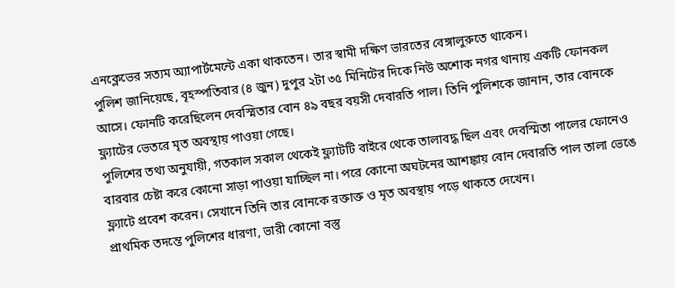এনক্লেভের সত্যম অ্যাপার্টমেন্টে একা থাকতেন। তার স্বামী দক্ষিণ ভারতের বেঙ্গালুরুতে থাকেন।
পুলিশ জানিয়েছে, বৃহস্পতিবার (৪ জুন) দুপুর ২টা ৩৫ মিনিটের দিকে নিউ অশোক নগর থানায় একটি ফোনকল আসে। ফোনটি করেছিলেন দেবস্মিতার বোন ৪৯ বছর বয়সী দেবারতি পাল। তিনি পুলিশকে জানান, তার বোনকে ফ্ল্যাটের ভেতরে মৃত অবস্থায় পাওয়া গেছে।
পুলিশের তথ্য অনুযায়ী, গতকাল সকাল থেকেই ফ্ল্যাটটি বাইরে থেকে তালাবদ্ধ ছিল এবং দেবস্মিতা পালের ফোনেও বারবার চেষ্টা করে কোনো সাড়া পাওয়া যাচ্ছিল না। পরে কোনো অঘটনের আশঙ্কায় বোন দেবারতি পাল তালা ভেঙে ফ্ল্যাটে প্রবেশ করেন। সেখানে তিনি তার বোনকে রক্তাক্ত ও মৃত অবস্থায় পড়ে থাকতে দেখেন।
প্রাথমিক তদন্তে পুলিশের ধারণা, ভারী কোনো বস্তু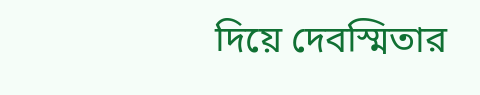দিয়ে দেবস্মিতার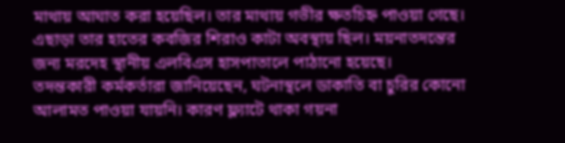মাথায় আঘাত করা হয়েছিল। তার মাথায় গভীর ক্ষতচিহ্ন পাওয়া গেছে। এছাড়া তার হাতের কবজির শিরাও কাটা অবস্থায় ছিল। ময়নাতদন্তের জন্য মরদেহ স্থানীয় এলবিএস হাসপাতালে পাঠানো হয়েছে।
তদন্তকারী কর্মকর্তারা জানিয়েছেন, ঘটনাস্থলে ডাকাতি বা চুরির কোনো আলামত পাওয়া যায়নি। কারণ ফ্ল্যাটে থাকা গয়না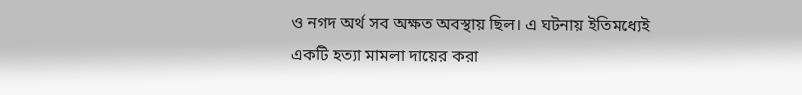ও নগদ অর্থ সব অক্ষত অবস্থায় ছিল। এ ঘটনায় ইতিমধ্যেই একটি হত্যা মামলা দায়ের করা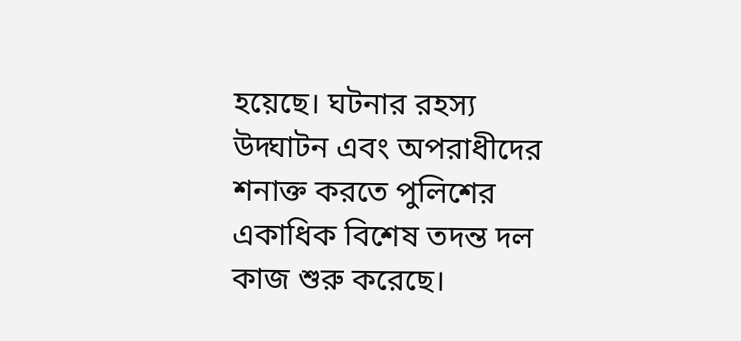হয়েছে। ঘটনার রহস্য উদ্ঘাটন এবং অপরাধীদের শনাক্ত করতে পুলিশের একাধিক বিশেষ তদন্ত দল কাজ শুরু করেছে।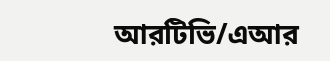আরটিভি/এআর